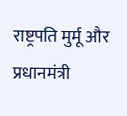राष्ट्रपति मुर्मू और प्रधानमंत्री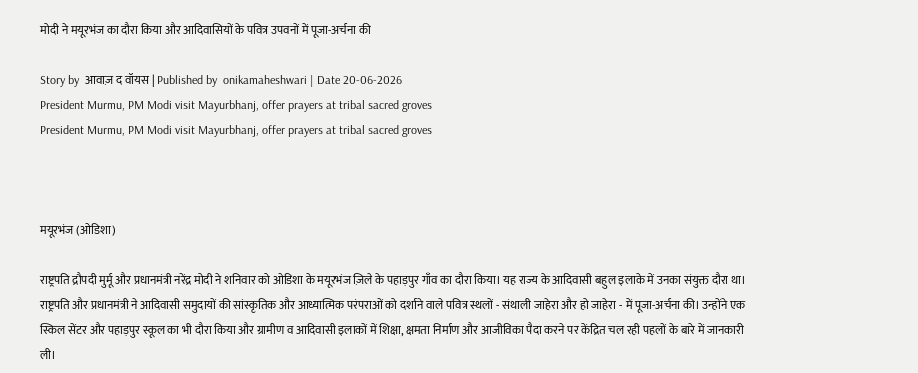मोदी ने मयूरभंज का दौरा किया और आदिवासियों के पवित्र उपवनों में पूजा-अर्चना की

Story by  आवाज़ द वॉयस | Published by  onikamaheshwari | Date 20-06-2026
President Murmu, PM Modi visit Mayurbhanj, offer prayers at tribal sacred groves
President Murmu, PM Modi visit Mayurbhanj, offer prayers at tribal sacred groves



मयूरभंज (ओडिशा)

राष्ट्रपति द्रौपदी मुर्मू और प्रधानमंत्री नरेंद्र मोदी ने शनिवार को ओडिशा के मयूरभंज ज़िले के पहाड़पुर गाँव का दौरा किया। यह राज्य के आदिवासी बहुल इलाके में उनका संयुक्त दौरा था। राष्ट्रपति और प्रधानमंत्री ने आदिवासी समुदायों की सांस्कृतिक और आध्यात्मिक परंपराओं को दर्शाने वाले पवित्र स्थलों - संथाली जाहेरा और हो जाहेरा - में पूजा-अर्चना की। उन्होंने एक स्किल सेंटर और पहाड़पुर स्कूल का भी दौरा किया और ग्रामीण व आदिवासी इलाकों में शिक्षा, क्षमता निर्माण और आजीविका पैदा करने पर केंद्रित चल रही पहलों के बारे में जानकारी ली।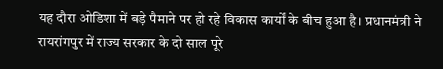यह दौरा ओडिशा में बड़े पैमाने पर हो रहे विकास कार्यों के बीच हुआ है। प्रधानमंत्री ने रायरांगपुर में राज्य सरकार के दो साल पूरे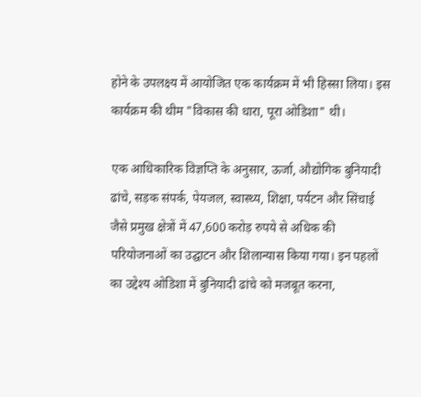होने के उपलक्ष्य में आयोजित एक कार्यक्रम में भी हिस्सा लिया। इस कार्यक्रम की थीम "विकास की धारा, पूरा ओडिशा" थी।

एक आधिकारिक विज्ञप्ति के अनुसार, ऊर्जा, औद्योगिक बुनियादी ढांचे, सड़क संपर्क, पेयजल, स्वास्थ्य, शिक्षा, पर्यटन और सिंचाई जैसे प्रमुख क्षेत्रों में 47,600 करोड़ रुपये से अधिक की परियोजनाओं का उद्घाटन और शिलान्यास किया गया। इन पहलों का उद्देश्य ओडिशा में बुनियादी ढांचे को मजबूत करना,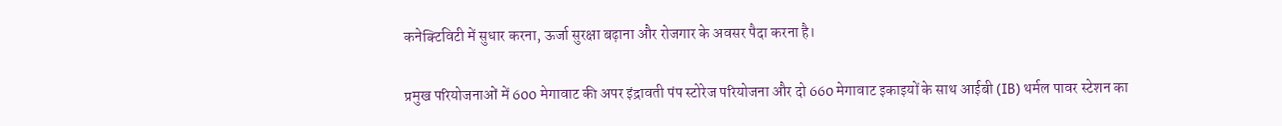कनेक्टिविटी में सुधार करना, ऊर्जा सुरक्षा बढ़ाना और रोजगार के अवसर पैदा करना है।

प्रमुख परियोजनाओं में 600 मेगावाट की अपर इंद्रावती पंप स्टोरेज परियोजना और दो 660 मेगावाट इकाइयों के साथ आईबी (IB) थर्मल पावर स्टेशन का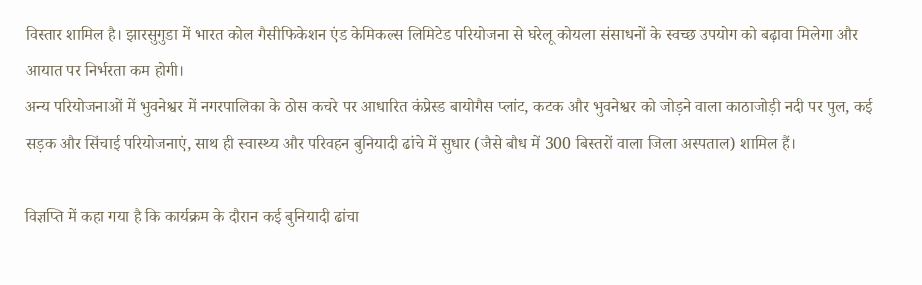विस्तार शामिल है। झारसुगुडा में भारत कोल गैसीफिकेशन एंड केमिकल्स लिमिटेड परियोजना से घरेलू कोयला संसाधनों के स्वच्छ उपयोग को बढ़ावा मिलेगा और आयात पर निर्भरता कम होगी।
अन्य परियोजनाओं में भुवनेश्वर में नगरपालिका के ठोस कचरे पर आधारित कंप्रेस्ड बायोगैस प्लांट, कटक और भुवनेश्वर को जोड़ने वाला काठाजोड़ी नदी पर पुल, कई सड़क और सिंचाई परियोजनाएं, साथ ही स्वास्थ्य और परिवहन बुनियादी ढांचे में सुधार (जैसे बौध में 300 बिस्तरों वाला जिला अस्पताल) शामिल हैं।

विज्ञप्ति में कहा गया है कि कार्यक्रम के दौरान कई बुनियादी ढांचा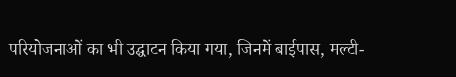परियोजनाओं का भी उद्घाटन किया गया, जिनमें बाईपास, मल्टी-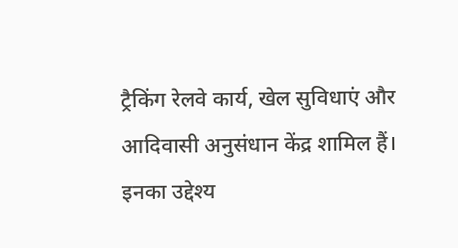ट्रैकिंग रेलवे कार्य, खेल सुविधाएं और आदिवासी अनुसंधान केंद्र शामिल हैं। इनका उद्देश्य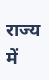राज्य में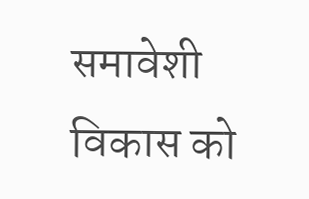समावेशी विकास को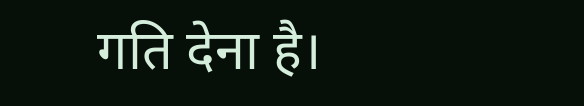गति देना है।